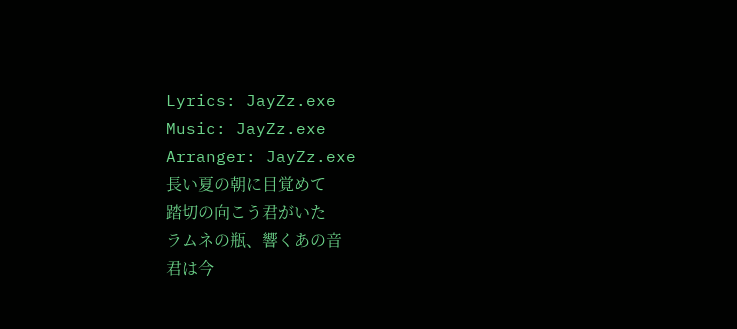Lyrics: JayZz.exe
Music: JayZz.exe
Arranger: JayZz.exe
長い夏の朝に目覚めて
踏切の向こう君がいた
ラムネの瓶、響くあの音
君は今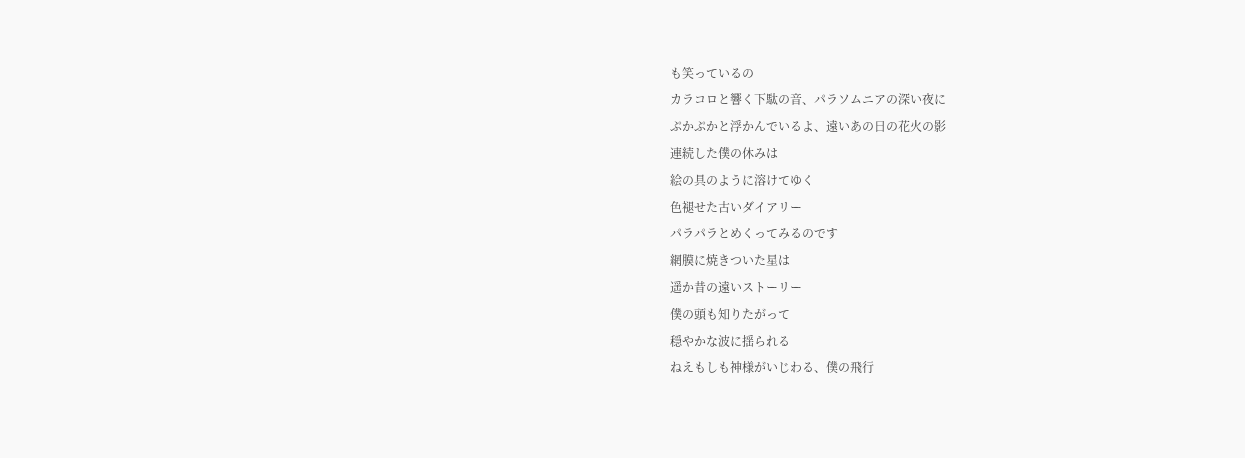も笑っているの
カラコロと響く下駄の音、パラソムニアの深い夜に
ぷかぷかと浮かんでいるよ、遠いあの日の花火の影
連続した僕の休みは
絵の具のように溶けてゆく
色褪せた古いダイアリー
パラパラとめくってみるのです
網膜に焼きついた星は
遥か昔の遠いストーリー
僕の頭も知りたがって
穏やかな波に揺られる
ねえもしも神様がいじわる、僕の飛行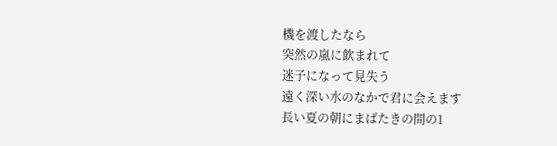機を渡したなら
突然の嵐に飲まれて
迷子になって見失う
遠く深い水のなかで君に会えます
長い夏の朝にまばたきの間の1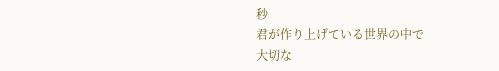秒
君が作り上げている世界の中で
大切な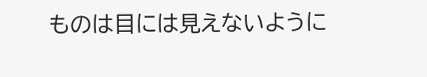ものは目には見えないように